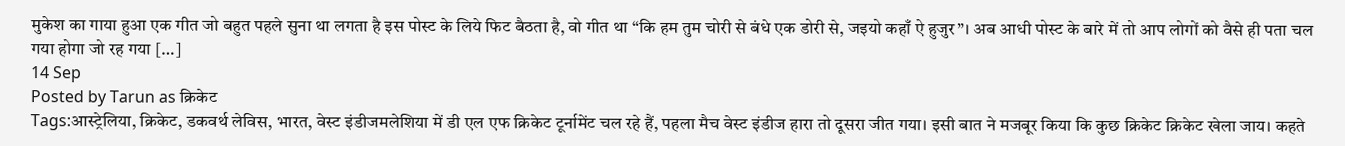मुकेश का गाया हुआ एक गीत जो बहुत पहले सुना था लगता है इस पोस्ट के लिये फिट बैठता है, वो गीत था “कि हम तुम चोरी से बंधे एक डोरी से, जइयो कहाँ ऐ हुजुर”। अब आधी पोस्ट के बारे में तो आप लोगों को वैसे ही पता चल गया होगा जो रह गया […]
14 Sep
Posted by Tarun as क्रिकेट
Tags:आस्ट्रेलिया, क्रिकेट, डकवर्थ लेविस, भारत, वेस्ट इंडीजमलेशिया में डी एल एफ क्रिकेट टूर्नामेंट चल रहे हैं, पहला मैच वेस्ट इंडीज हारा तो दूसरा जीत गया। इसी बात ने मजबूर किया कि कुछ क्रिकेट क्रिकेट खेला जाय। कहते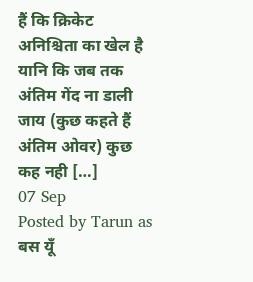हैं कि क्रिकेट अनिश्चिता का खेल है यानि कि जब तक अंतिम गेंद ना डाली जाय (कुछ कहते हैं अंतिम ओवर) कुछ कह नही […]
07 Sep
Posted by Tarun as बस यूँ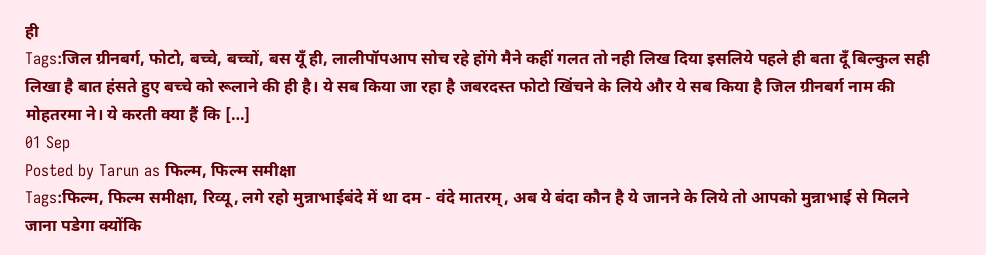ही
Tags:जिल ग्रीनबर्ग, फोटो, बच्चे, बच्चों, बस यूँ ही, लालीपॉपआप सोच रहे होंगे मैने कहीं गलत तो नही लिख दिया इसलिये पहले ही बता दूँ बिल्कुल सही लिखा है बात हंसते हुए बच्चे को रूलाने की ही है। ये सब किया जा रहा है जबरदस्त फोटो खिंचने के लिये और ये सब किया है जिल ग्रीनबर्ग नाम की मोहतरमा ने। ये करती क्या हैं कि […]
01 Sep
Posted by Tarun as फिल्म, फिल्म समीक्षा
Tags:फिल्म, फिल्म समीक्षा, रिव्यू, लगे रहो मुन्नाभाईबंदे में था दम - वंदे मातरम्, अब ये बंदा कौन है ये जानने के लिये तो आपको मुन्नाभाई से मिलने जाना पडेगा क्योंकि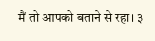मैं तो आपको बताने से रहा। ३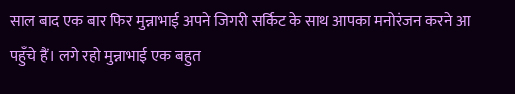साल बाद एक बार फिर मुन्नाभाई अपने जिगरी सर्किट के साथ आपका मनोरंजन करने आ पहुँचे हैं। लगे रहो मुन्नाभाई एक बहुत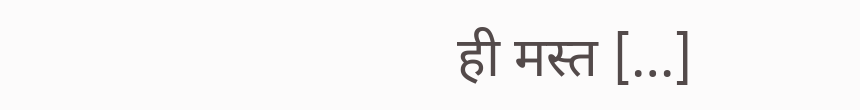ही मस्त […]